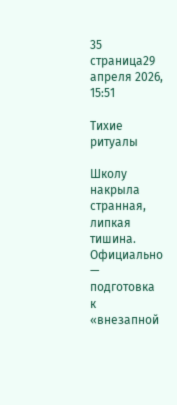35 страница29 апреля 2026, 15:51

Тихие ритуалы

Школу накрыла странная, липкая тишина. Официально — подготовка к «внезапной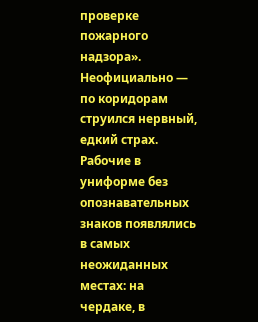проверке пожарного надзора». Неофициально — по коридорам струился нервный, едкий страх. Рабочие в униформе без опознавательных знаков появлялись в самых неожиданных местах: на чердаке, в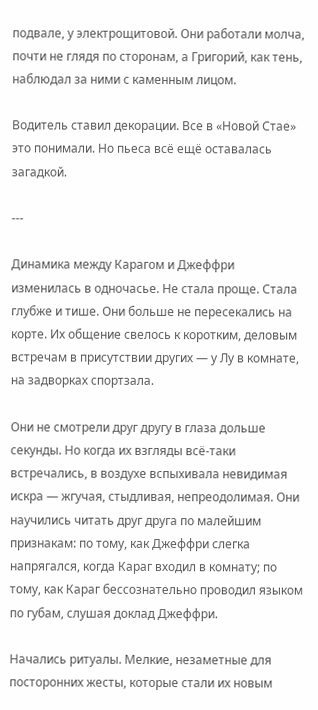подвале, у электрощитовой. Они работали молча, почти не глядя по сторонам, а Григорий, как тень, наблюдал за ними с каменным лицом.

Водитель ставил декорации. Все в «Новой Стае» это понимали. Но пьеса всё ещё оставалась загадкой.

---

Динамика между Карагом и Джеффри изменилась в одночасье. Не стала проще. Стала глубже и тише. Они больше не пересекались на корте. Их общение свелось к коротким, деловым встречам в присутствии других — у Лу в комнате, на задворках спортзала.

Они не смотрели друг другу в глаза дольше секунды. Но когда их взгляды всё-таки встречались, в воздухе вспыхивала невидимая искра — жгучая, стыдливая, непреодолимая. Они научились читать друг друга по малейшим признакам: по тому, как Джеффри слегка напрягался, когда Караг входил в комнату; по тому, как Караг бессознательно проводил языком по губам, слушая доклад Джеффри.

Начались ритуалы. Мелкие, незаметные для посторонних жесты, которые стали их новым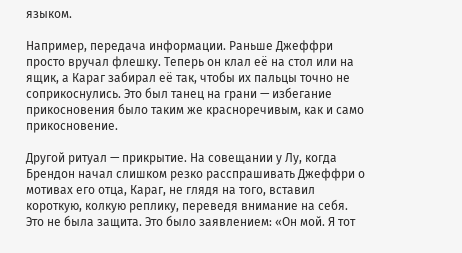языком.

Например, передача информации. Раньше Джеффри просто вручал флешку. Теперь он клал её на стол или на ящик, а Караг забирал её так, чтобы их пальцы точно не соприкоснулись. Это был танец на грани — избегание прикосновения было таким же красноречивым, как и само прикосновение.

Другой ритуал — прикрытие. На совещании у Лу, когда Брендон начал слишком резко расспрашивать Джеффри о мотивах его отца, Караг, не глядя на того, вставил короткую, колкую реплику, переведя внимание на себя. Это не была защита. Это было заявлением: «Он мой. Я тот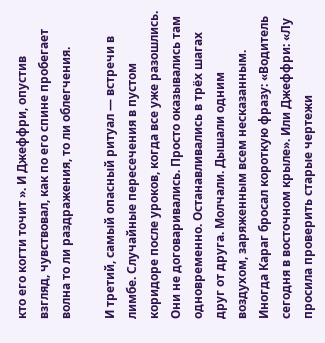кто его когти точит ». И Джеффри, опустив взгляд, чувствовал, как по его спине пробегает волна то ли раздражения, то ли облегчения.

И третий, самый опасный ритуал — встречи в лимбе. Случайные пересечения в пустом коридоре после уроков, когда все уже разошлись. Они не договаривались. Просто оказывались там одновременно. Останавливались в трёх шагах друг от друга. Молчали. Дышали одним воздухом, заряженным всем несказанным. Иногда Караг бросал короткую фразу: «Водитель сегодня в восточном крыле». Или Джеффри: «Лу просила проверить старые чертежи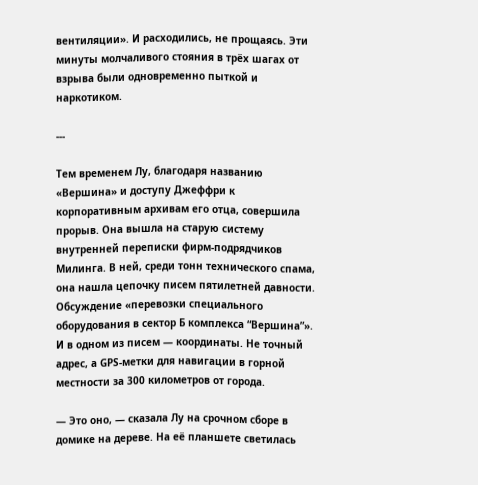вентиляции». И расходились, не прощаясь. Эти минуты молчаливого стояния в трёх шагах от взрыва были одновременно пыткой и наркотиком.

---

Тем временем Лу, благодаря названию «Вершина» и доступу Джеффри к корпоративным архивам его отца, совершила прорыв. Она вышла на старую систему внутренней переписки фирм-подрядчиков Милинга. В ней, среди тонн технического спама, она нашла цепочку писем пятилетней давности. Обсуждение «перевозки специального оборудования в сектор Б комплекса “Вершина”». И в одном из писем — координаты. Не точный адрес, а GPS-метки для навигации в горной местности за 300 километров от города.

— Это оно, — сказала Лу на срочном сборе в домике на дереве. На её планшете светилась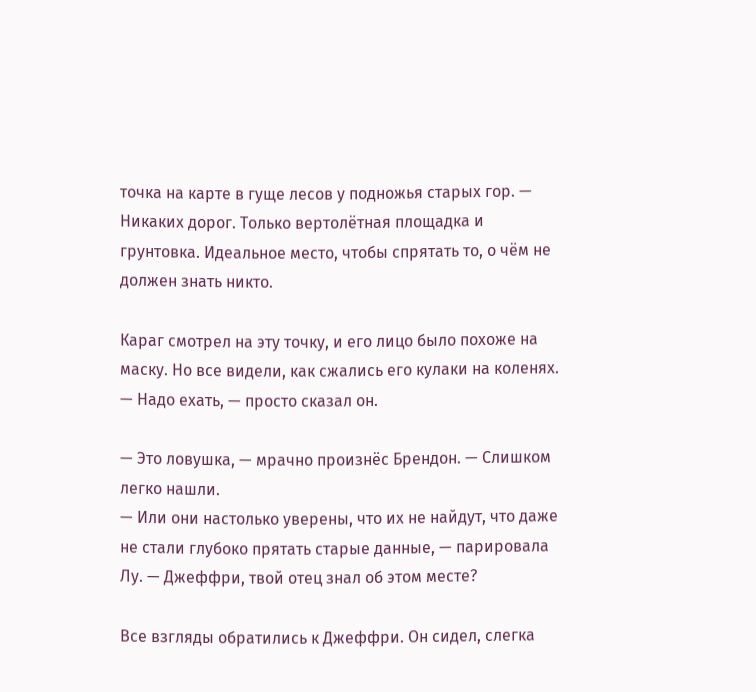точка на карте в гуще лесов у подножья старых гор. — Никаких дорог. Только вертолётная площадка и грунтовка. Идеальное место, чтобы спрятать то, о чём не должен знать никто.

Караг смотрел на эту точку, и его лицо было похоже на маску. Но все видели, как сжались его кулаки на коленях.
— Надо ехать, — просто сказал он.

— Это ловушка, — мрачно произнёс Брендон. — Слишком легко нашли.
— Или они настолько уверены, что их не найдут, что даже не стали глубоко прятать старые данные, — парировала Лу. — Джеффри, твой отец знал об этом месте?

Все взгляды обратились к Джеффри. Он сидел, слегка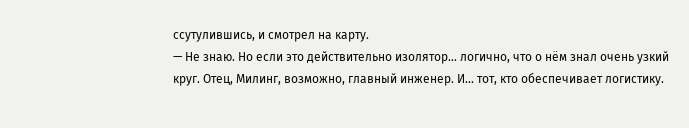ссутулившись, и смотрел на карту.
— Не знаю. Но если это действительно изолятор... логично, что о нём знал очень узкий круг. Отец, Милинг, возможно, главный инженер. И... тот, кто обеспечивает логистику.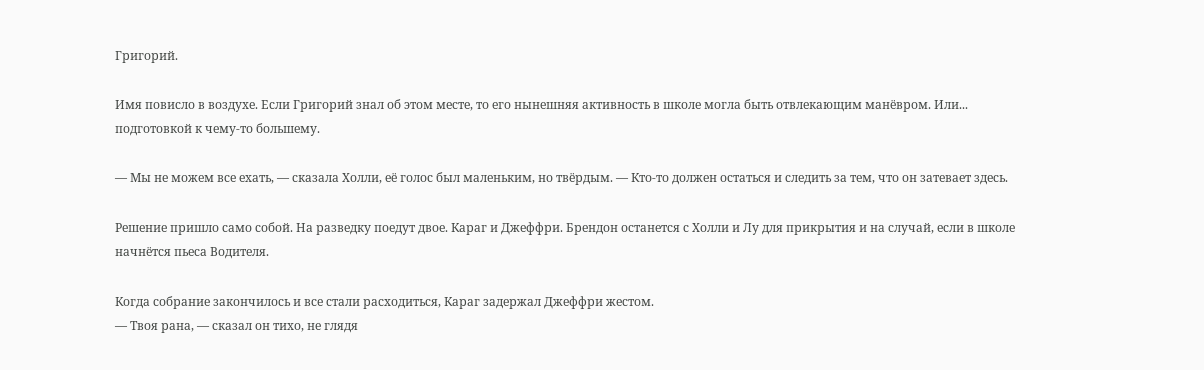Григорий.

Имя повисло в воздухе. Если Григорий знал об этом месте, то его нынешняя активность в школе могла быть отвлекающим манёвром. Или... подготовкой к чему-то большему.

— Мы не можем все ехать, — сказала Холли, её голос был маленьким, но твёрдым. — Кто-то должен остаться и следить за тем, что он затевает здесь.

Решение пришло само собой. На разведку поедут двое. Караг и Джеффри. Брендон останется с Холли и Лу для прикрытия и на случай, если в школе начнётся пьеса Водителя.

Когда собрание закончилось и все стали расходиться, Караг задержал Джеффри жестом.
— Твоя рана, — сказал он тихо, не глядя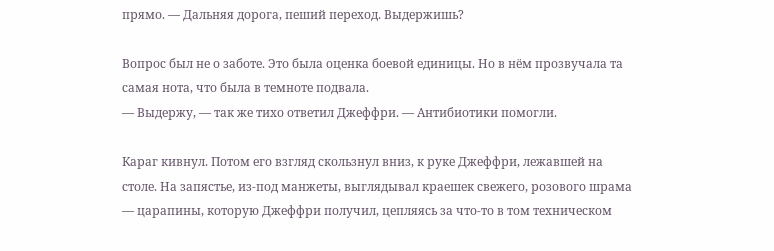прямо. — Дальняя дорога, пеший переход. Выдержишь?

Вопрос был не о заботе. Это была оценка боевой единицы. Но в нём прозвучала та самая нота, что была в темноте подвала.
— Выдержу, — так же тихо ответил Джеффри. — Антибиотики помогли.

Караг кивнул. Потом его взгляд скользнул вниз, к руке Джеффри, лежавшей на столе. На запястье, из-под манжеты, выглядывал краешек свежего, розового шрама — царапины, которую Джеффри получил, цепляясь за что-то в том техническом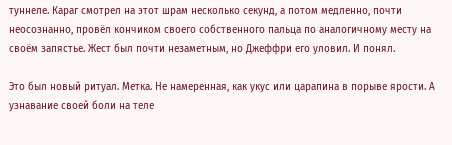туннеле. Караг смотрел на этот шрам несколько секунд, а потом медленно, почти неосознанно, провёл кончиком своего собственного пальца по аналогичному месту на своём запястье. Жест был почти незаметным, но Джеффри его уловил. И понял.

Это был новый ритуал. Метка. Не намеренная, как укус или царапина в порыве ярости. А узнавание своей боли на теле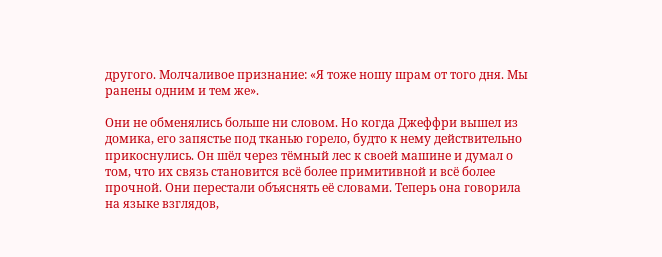другого. Молчаливое признание: «Я тоже ношу шрам от того дня. Мы ранены одним и тем же».

Они не обменялись больше ни словом. Но когда Джеффри вышел из домика, его запястье под тканью горело, будто к нему действительно прикоснулись. Он шёл через тёмный лес к своей машине и думал о том, что их связь становится всё более примитивной и всё более прочной. Они перестали объяснять её словами. Теперь она говорила на языке взглядов,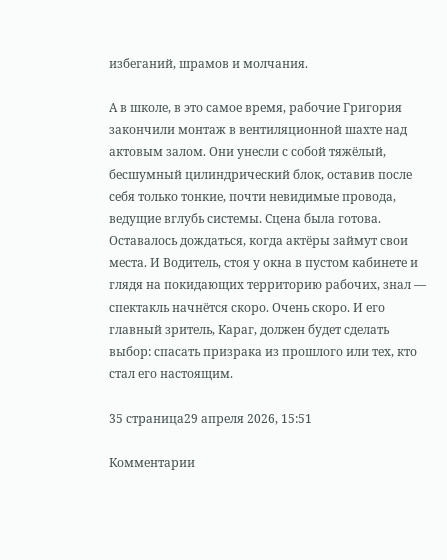избеганий, шрамов и молчания.

А в школе, в это самое время, рабочие Григория закончили монтаж в вентиляционной шахте над актовым залом. Они унесли с собой тяжёлый, бесшумный цилиндрический блок, оставив после себя только тонкие, почти невидимые провода, ведущие вглубь системы. Сцена была готова. Оставалось дождаться, когда актёры займут свои места. И Водитель, стоя у окна в пустом кабинете и глядя на покидающих территорию рабочих, знал — спектакль начнётся скоро. Очень скоро. И его главный зритель, Караг, должен будет сделать выбор: спасать призрака из прошлого или тех, кто стал его настоящим.

35 страница29 апреля 2026, 15:51

Комментарии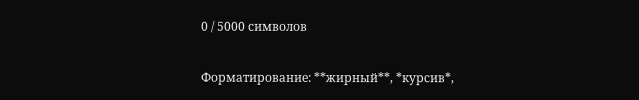0 / 5000 символов

Форматирование: **жирный**, *курсив*,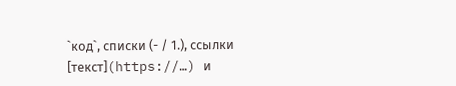`код`, списки (- / 1.), ссылки [текст](https://…) и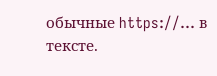обычные https://… в тексте.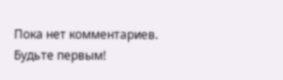Пока нет комментариев. Будьте первым!